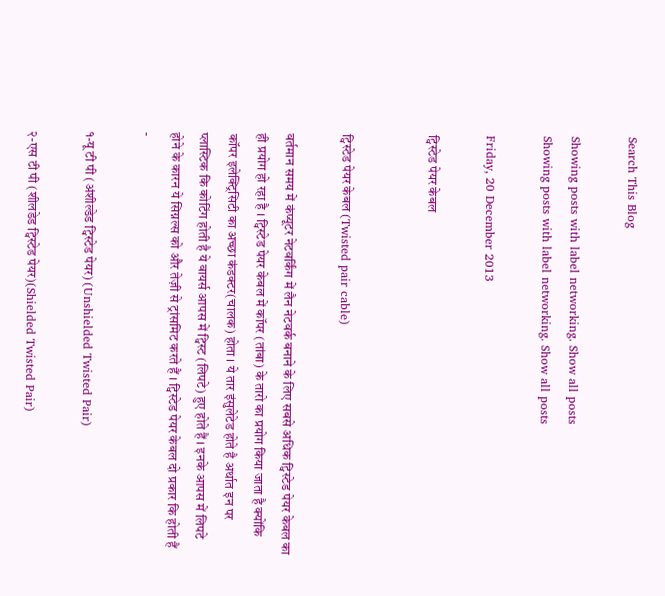Search This Blog

Showing posts with label networking. Show all posts
Showing posts with label networking. Show all posts

Friday, 20 December 2013

ट्विस्टेड पेयर केबल


ट्विस्टेड पेयर केबल (Twisted pair cable)

वर्तमान समय में कंप्यूटर नेटवर्किंग में लैन नेटवर्क बनाने के लिए सबसे अधिक ट्विस्टेड पेयर केबल का ही प्रयोग हो रहा है । ट्विस्टेड पेयर केबल में कॉपर (तांबा) के तारो का प्रयोग किया जाता है क्योंकि कॉपर इलेक्ट्रिसिटी का अच्छा कंडक्टर(चालक) होता । ये तार इंसुलेटेड होते है अर्थात इन पर प्लास्टिक कि कोटिंग होती है ये वायर्स आपस में ट्विस्ट (लिपटे) हुए होते हैं । इनके आपस में लिपटे होने के कारन ये सिग्नल्स को और तेज़ी से ट्रांसमिट करते हैं । ट्विस्टेड पेयर केबल दो प्रकार कि होती हैं -

१-यू टी पी (अंशील्डेड ट्विस्टेड पेयर) (Unshielded Twisted Pair)

२-एस टी पी (शीलडेड ट्विस्टेड पेयर)(Shielded Twisted Pair)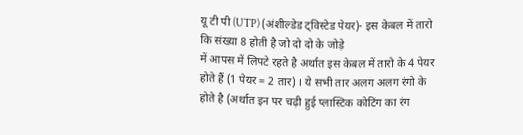यू टी पी (UTP) (अंशील्डेड ट्विस्टेड पेयर)- इस केबल में तारो कि संख्या 8 होती है जो दो दो के जोड़े                                                                                में आपस में लिपटे रहते है अर्थात इस केबल में तारो के 4 पेयर होते हैं (1 पेयर = 2 तार) । ये सभी तार अलग अलग रंगो के होते है (अर्थात इन पर चढ़ी हुई प्लास्टिक कोटिंग का रंग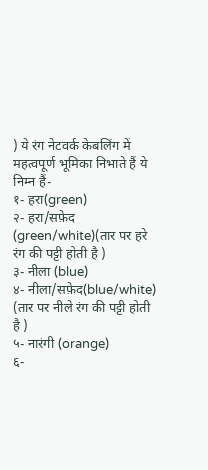) ये रंग नेटवर्क केबलिंग में महत्वपूर्ण भूमिका निभाते हैं ये निम्न हैं-
१- हरा(green)
२- हरा/सफ़ेद (green/white)(तार पर हरे रंग की पट्टी होती है )
३- नीला (blue)
४- नीला/सफ़ेद(blue/white) (तार पर नीले रंग की पट्टी होती है )
५- नारंगी (orange)
६-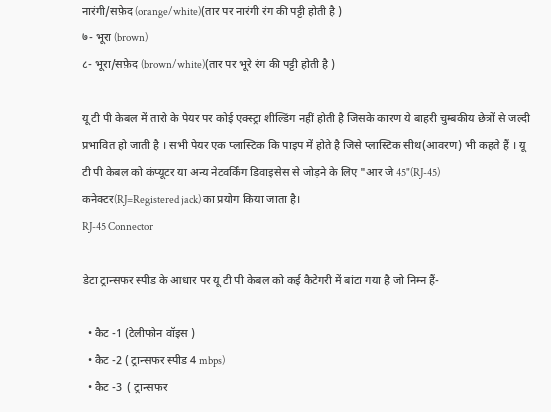नारंगी/सफ़ेद (orange/white)(तार पर नारंगी रंग की पट्टी होती है )
७- भूरा (brown)
८- भूरा/सफ़ेद (brown/white)(तार पर भूरे रंग की पट्टी होती है )

यू टी पी केबल में तारो के पेयर पर कोई एक्स्ट्रा शील्डिंग नहीं होती है जिसके कारण ये बाहरी चुम्बकीय छेत्रों से जल्दी प्रभावित हो जाती है । सभी पेयर एक प्लास्टिक कि पाइप में होते है जिसे प्लास्टिक सीथ(आवरण) भी कहते हैं । यू टी पी केबल को कंप्यूटर या अन्य नेटवर्किंग डिवाइसेस से जोड़ने के लिए "आर जे 45"(RJ-45) कनेक्टर(RJ=Registered jack) का प्रयोग किया जाता है।
RJ-45 Connector

डेटा ट्रान्सफर स्पीड के आधार पर यू टी पी केबल को कई कैटेगरी में बांटा गया है जो निम्न हैं-

  • कैट -1 (टेलीफोन वॉइस )
  • कैट -2 ( ट्रान्सफर स्पीड 4 mbps)
  • कैट -3  ( ट्रान्सफर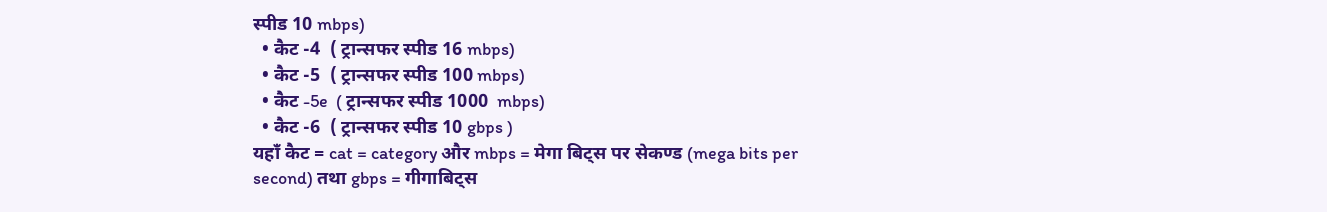स्पीड 10 mbps)
  • कैट -4  ( ट्रान्सफर स्पीड 16 mbps)
  • कैट -5  ( ट्रान्सफर स्पीड 100 mbps)
  • कैट -5e  ( ट्रान्सफर स्पीड 1000  mbps)
  • कैट -6  ( ट्रान्सफर स्पीड 10 gbps )
यहाँ कैट = cat = category और mbps = मेगा बिट्स पर सेकण्ड (mega bits per second) तथा gbps = गीगाबिट्स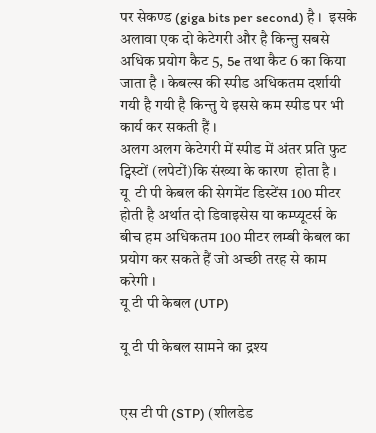पर सेकण्ड (giga bits per second) है ।  इसके अलावा एक दो केटेगरी और है किन्तु सबसे अधिक प्रयोग कैट 5, 5e तथा कैट 6 का किया जाता है । केबल्स की स्पीड अधिकतम दर्शायी गयी है गयी है किन्तु ये इससे कम स्पीड पर भी कार्य कर सकती हैं ।
अलग अलग केटेगरी में स्पीड में अंतर प्रति फुट ट्विस्टों (लपेटों)कि संख्या के कारण  होता है ।
यू  टी पी केबल की सेगमेंट डिस्टेंस 100 मीटर होती है अर्थात दो डिवाइसेस या कम्प्यूटर्स के बीच हम अधिकतम 100 मीटर लम्बी केबल का प्रयोग कर सकते हैं जो अच्छी तरह से काम करेगी ।
यू टी पी केबल (UTP)

यू टी पी केबल सामने का द्रश्य


एस टी पी (STP) (शीलडेड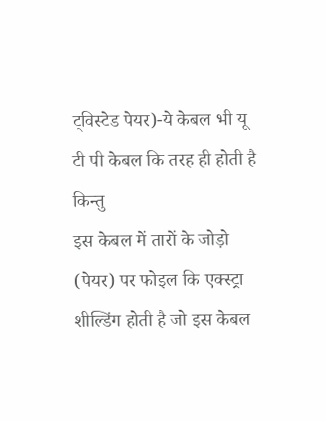ट्विस्टेड पेयर)-ये केबल भी यू  टी पी केबल कि तरह ही होती है किन्तु                                                                                   इस केबल में तारों के जोड़ो (पेयर) पर फोइल कि एक्स्ट्रा शील्डिंग होती है जो इस केबल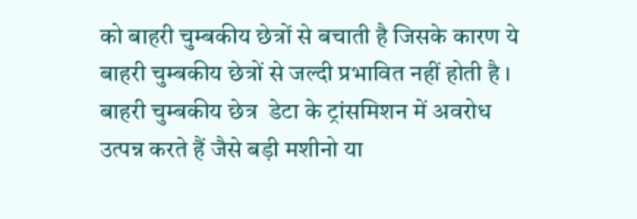को बाहरी चुम्बकीय छेत्रों से बचाती है जिसके कारण ये बाहरी चुम्बकीय छेत्रों से जल्दी प्रभावित नहीं होती है । बाहरी चुम्बकीय छेत्र  डेटा के ट्रांसमिशन में अवरोध उत्पन्न करते हैं जैसे बड़ी मशीनो या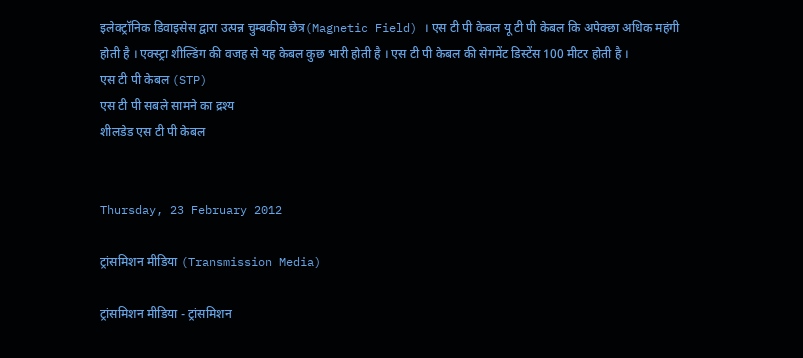इलेक्ट्रॉनिक डिवाइसेस द्वारा उत्पन्न चुम्बकीय छेत्र(Magnetic Field) । एस टी पी केबल यू टी पी केबल कि अपेक्छा अधिक महंगी होती है । एक्स्ट्रा शील्डिंग की वजह से यह केबल कुछ भारी होती है । एस टी पी केबल की सेगमेंट डिस्टेंस 100 मीटर होती है ।
एस टी पी केबल (STP)
एस टी पी सबले सामने का द्रश्य
शीलडेड एस टी पी केबल


Thursday, 23 February 2012

ट्रांसमिशन मीडिया (Transmission Media)

ट्रांसमिशन मीडिया - ट्रांसमिशन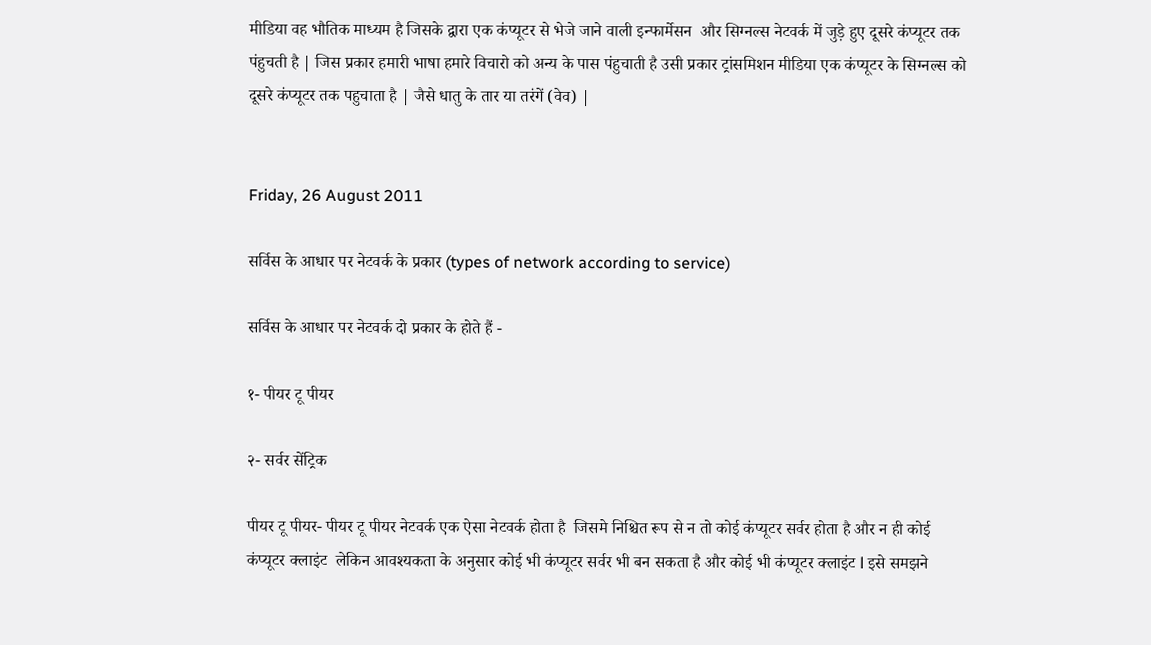मीडिया वह भौतिक माध्यम है जिसके द्वारा एक कंप्यूटर से भेजे जाने वाली इन्फार्मेसन  और सिग्नल्स नेटवर्क में जुड़े हुए दूसरे कंप्यूटर तक पंहुचती है | जिस प्रकार हमारी भाषा हमारे विचारो को अन्य के पास पंहुचाती है उसी प्रकार ट्रांसमिशन मीडिया एक कंप्यूटर के सिग्नल्स को दूसरे कंप्यूटर तक पहुचाता है | जैसे धातु के तार या तरंगें (वेव) |


Friday, 26 August 2011

सर्विस के आधार पर नेटवर्क के प्रकार (types of network according to service)

सर्विस के आधार पर नेटवर्क दो प्रकार के होते हैं -

१- पीयर टू पीयर

२- सर्वर सेंट्रिक

पीयर टू पीयर- पीयर टू पीयर नेटवर्क एक ऐसा नेटवर्क होता है  जिसमे निश्चित रूप से न तो कोई कंप्यूटर सर्वर होता है और न ही कोई कंप्यूटर क्लाइंट  लेकिन आवश्यकता के अनुसार कोई भी कंप्यूटर सर्वर भी बन सकता है और कोई भी कंप्यूटर क्लाइंट l इसे समझने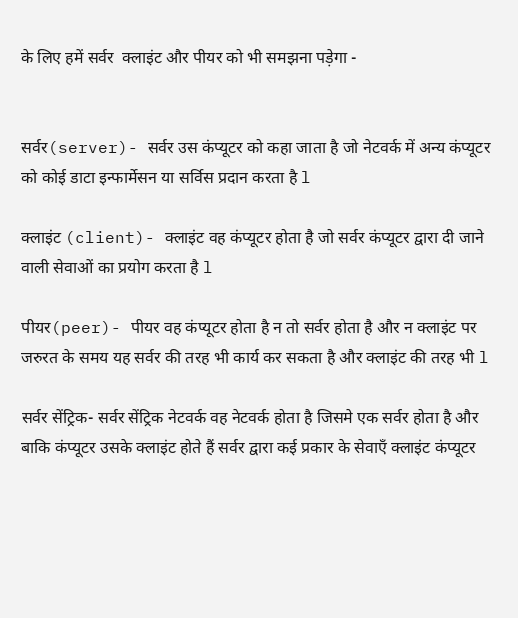के लिए हमें सर्वर  क्लाइंट और पीयर को भी समझना पड़ेगा -


सर्वर(server)- सर्वर उस कंप्यूटर को कहा जाता है जो नेटवर्क में अन्य कंप्यूटर को कोई डाटा इन्फार्मेसन या सर्विस प्रदान करता है l

क्लाइंट (client)- क्लाइंट वह कंप्यूटर होता है जो सर्वर कंप्यूटर द्वारा दी जाने वाली सेवाओं का प्रयोग करता है l

पीयर(peer)- पीयर वह कंप्यूटर होता है न तो सर्वर होता है और न क्लाइंट पर जरुरत के समय यह सर्वर की तरह भी कार्य कर सकता है और क्लाइंट की तरह भी l

सर्वर सेंट्रिक- सर्वर सेंट्रिक नेटवर्क वह नेटवर्क होता है जिसमे एक सर्वर होता है और बाकि कंप्यूटर उसके क्लाइंट होते हैं सर्वर द्वारा कई प्रकार के सेवाएँ क्लाइंट कंप्यूटर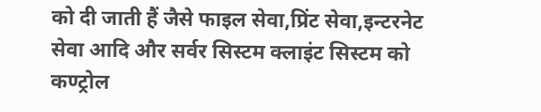को दी जाती हैं जैसे फाइल सेवा,प्रिंट सेवा,इन्टरनेट सेवा आदि और सर्वर सिस्टम क्लाइंट सिस्टम को कण्ट्रोल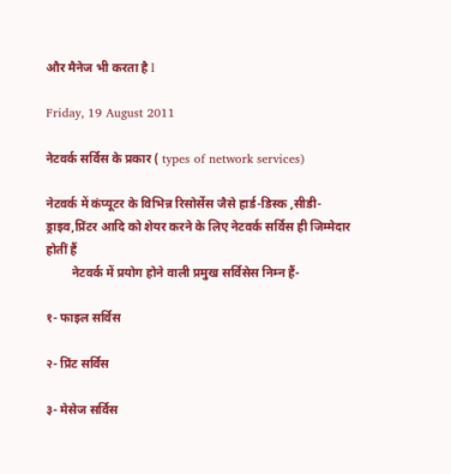और मैनेज भी करता है l

Friday, 19 August 2011

नेटवर्क सर्विस के प्रकार ( types of network services)

नेटवर्क में कंप्यूटर के विभिन्न रिसोर्सेस जैसे हार्ड-डिस्क ,सीडी-ड्राइव,प्रिंटर आदि को शेयर करने के लिए नेटवर्क सर्विस ही जिम्मेदार होतीं हैं
        नेटवर्क में प्रयोग होने वाली प्रमुख सर्विसेस निम्न हैं-

१- फाइल सर्विस

२- प्रिंट सर्विस

३- मेसेज सर्विस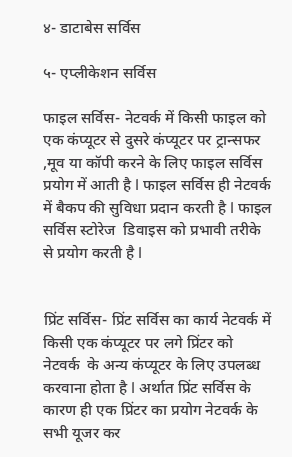४- डाटाबेस सर्विस

५- एप्लीकेशन सर्विस

फाइल सर्विस- नेटवर्क में किसी फाइल को एक कंप्यूटर से दुसरे कंप्यूटर पर ट्रान्सफर ,मूव या कॉपी करने के लिए फाइल सर्विस प्रयोग में आती है l फाइल सर्विस ही नेटवर्क में बैकप की सुविधा प्रदान करती है l फाइल सर्विस स्टोरेज  डिवाइस को प्रभावी तरीके से प्रयोग करती है l


प्रिंट सर्विस- प्रिंट सर्विस का कार्य नेटवर्क में किसी एक कंप्यूटर पर लगे प्रिंटर को नेटवर्क  के अन्य कंप्यूटर के लिए उपलब्ध करवाना होता है l अर्थात प्रिंट सर्विस के कारण ही एक प्रिंटर का प्रयोग नेटवर्क के सभी यूजर कर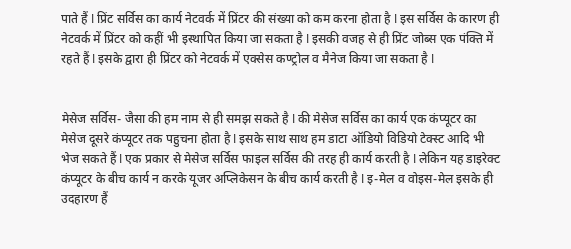पाते हैं l प्रिंट सर्विस का कार्य नेटवर्क में प्रिंटर की संख्या को कम करना होता है l इस सर्विस के कारण ही नेटवर्क में प्रिंटर को कहीं भी इस्थापित किया जा सकता है l इसकी वजह से ही प्रिंट जोब्स एक पंक्ति में रहते हैं l इसके द्वारा ही प्रिंटर को नेटवर्क में एक्सेस कण्ट्रोल व मैनेज किया जा सकता है l


मेसेज सर्विस- जैसा की हम नाम से ही समझ सकते है l की मेसेज सर्विस का कार्य एक कंप्यूटर का मेसेज दूसरे कंप्यूटर तक पहुचना होता है l इसके साथ साथ हम डाटा ऑडियो विडियो टेक्स्ट आदि भी भेज सकते हैं l एक प्रकार से मेसेज सर्विस फाइल सर्विस की तरह ही कार्य करती है l लेकिन यह डाइरेक्ट कंप्यूटर के बीच कार्य न करके यूजर अप्लिकेसन के बीच कार्य करती है l इ-मेल व वोइस-मेल इसके ही उदहारण हैं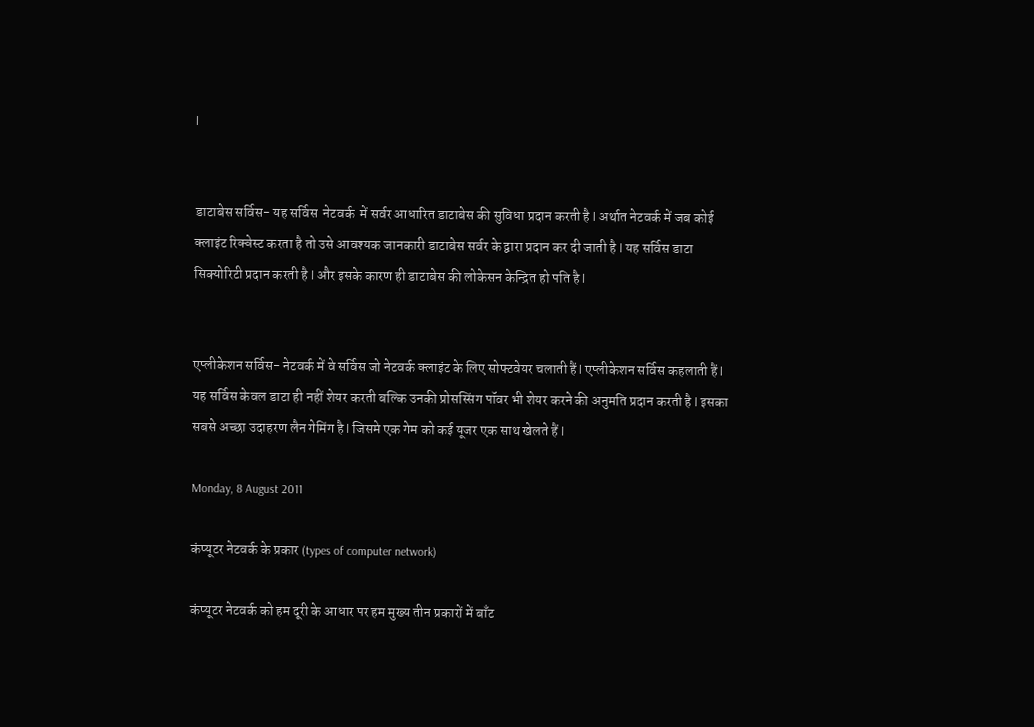l


डाटाबेस सर्विस- यह सर्विस  नेटवर्क  में सर्वर आधारित डाटाबेस की सुविधा प्रदान करती है l अर्थात नेटवर्क में जब कोई क्लाइंट रिक्वेस्ट करता है तो उसे आवश्यक जानकारी डाटाबेस सर्वर के द्वारा प्रदान कर दी जाती है l यह सर्विस डाटा सिक्योरिटी प्रदान करती है l और इसके कारण ही डाटाबेस की लोकेसन केन्द्रित हो पति है l


एप्लीकेशन सर्विस- नेटवर्क में वे सर्विस जो नेटवर्क क्लाइंट के लिए सोफ्टवेयर चलाती हैं l एप्लीकेशन सर्विस कहलाती हैं l यह सर्विस केवल डाटा ही नहीं शेयर करती बल्कि उनकी प्रोसस्सिंग पॉवर भी शेयर करने की अनुमति प्रदान करती है l इसका सबसे अच्छा उदाहरण लैन गेमिंग है l जिसमे एक गेम को कई यूजर एक साथ खेलते हैं l

Monday, 8 August 2011

कंप्यूटर नेटवर्क के प्रकार (types of computer network)

कंप्यूटर नेटवर्क को हम दूरी के आधार पर हम मुख्य तीन प्रकारों में बाँट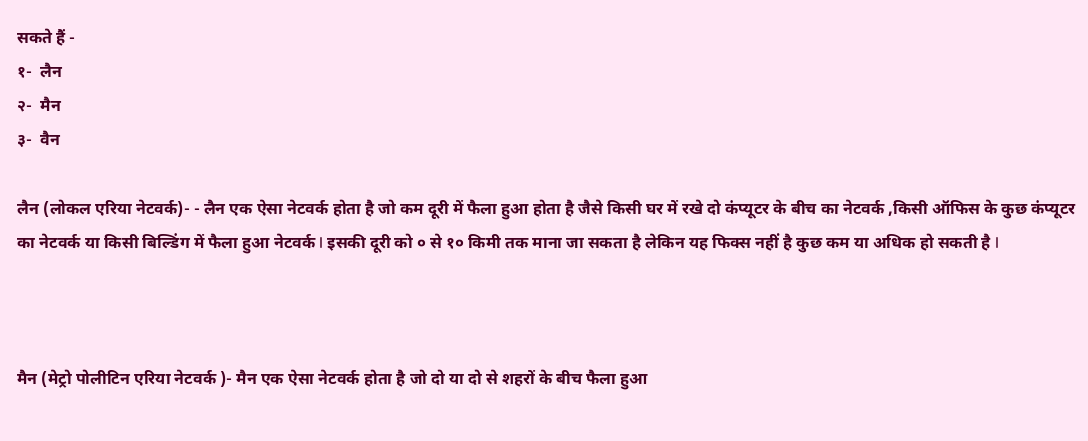सकते हैं -
१-  लैन
२-  मैन
३-  वैन

लैन (लोकल एरिया नेटवर्क)- - लैन एक ऐसा नेटवर्क होता है जो कम दूरी में फैला हुआ होता है जैसे किसी घर में रखे दो कंप्यूटर के बीच का नेटवर्क ,किसी ऑफिस के कुछ कंप्यूटर का नेटवर्क या किसी बिल्डिंग में फैला हुआ नेटवर्क l इसकी दूरी को ० से १० किमी तक माना जा सकता है लेकिन यह फिक्स नहीं है कुछ कम या अधिक हो सकती है l



मैन (मेट्रो पोलीटिन एरिया नेटवर्क )- मैन एक ऐसा नेटवर्क होता है जो दो या दो से शहरों के बीच फैला हुआ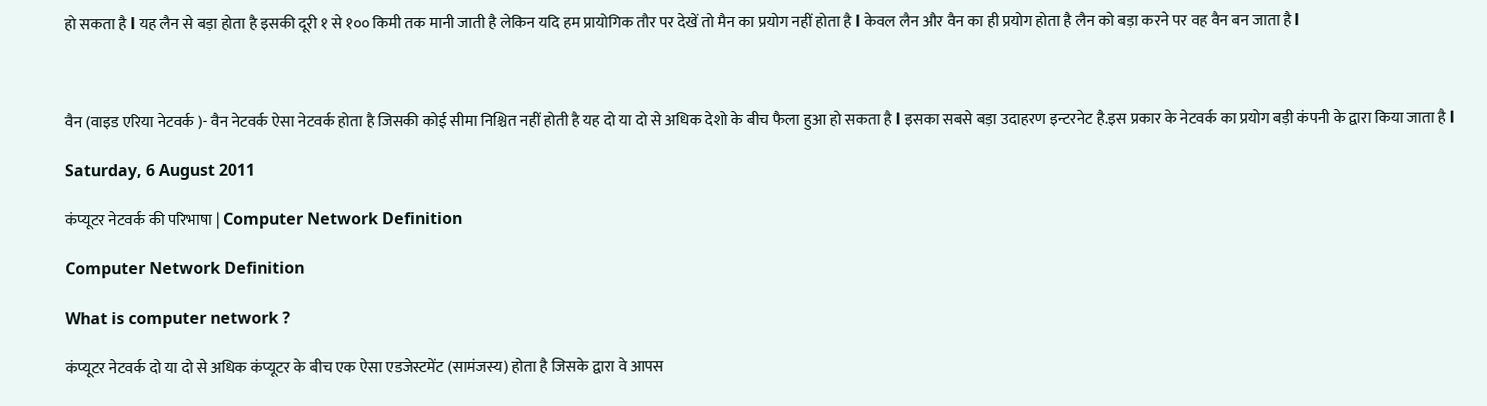हो सकता है l यह लैन से बड़ा होता है इसकी दूरी १ से १०० किमी तक मानी जाती है लेकिन यदि हम प्रायोगिक तौर पर देखें तो मैन का प्रयोग नहीं होता है l केवल लैन और वैन का ही प्रयोग होता है लैन को बड़ा करने पर वह वैन बन जाता है l



वैन (वाइड एरिया नेटवर्क )- वैन नेटवर्क ऐसा नेटवर्क होता है जिसकी कोई सीमा निश्चित नहीं होती है यह दो या दो से अधिक देशो के बीच फैला हुआ हो सकता है l इसका सबसे बड़ा उदाहरण इन्टरनेट है.इस प्रकार के नेटवर्क का प्रयोग बड़ी कंपनी के द्वारा किया जाता है l

Saturday, 6 August 2011

कंप्यूटर नेटवर्क की परिभाषा | Computer Network Definition

Computer Network Definition

What is computer network ?

कंप्यूटर नेटवर्क दो या दो से अधिक कंप्यूटर के बीच एक ऐसा एडजेस्टमेंट (सामंजस्य) होता है जिसके द्वारा वे आपस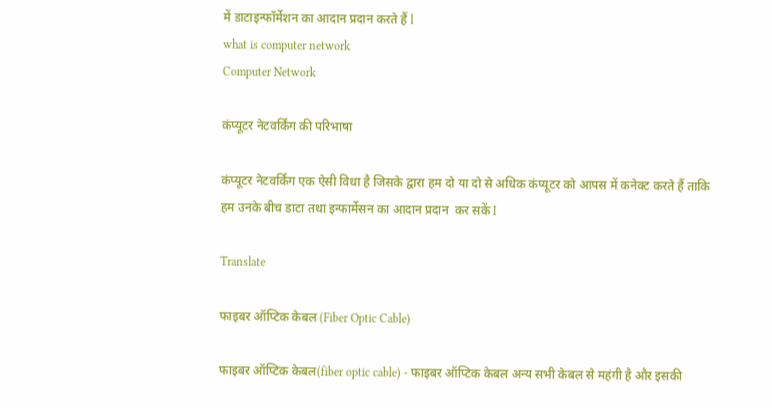में डाटाइन्फॉर्मेशन का आदान प्रदान करते हैं l
what is computer network
Computer Network

कंप्यूटर नेटवर्किंग की परिभाषा

कंप्यूटर नेटवर्किंग एक ऐसी विधा है जिसके द्वारा हम दो या दो से अधिक कंप्यूटर को आपस में कनेक्ट करते हैं ताकि हम उनके बीच डाटा तथा इन्फार्मेसन का आदान प्रदान  कर सकें I

Translate

फाइबर ऑप्टिक केबल (Fiber Optic Cable)

फाइबर ऑप्टिक केबल(fiber optic cable) - फाइबर ऑप्टिक केबल अन्य सभी केबल से महंगी है और इसकी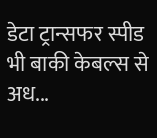डेटा ट्रान्सफर स्पीड भी बाकी केबल्स से अध...